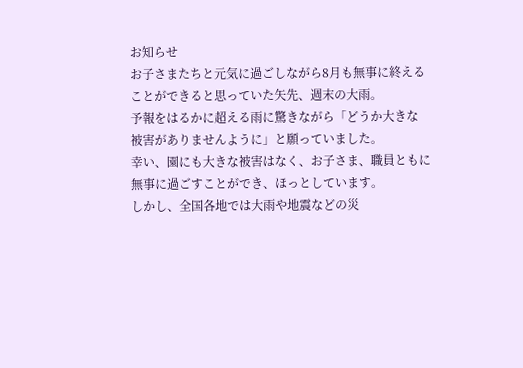お知らせ
お子さまたちと元気に過ごしながら8月も無事に終える
ことができると思っていた矢先、週末の大雨。
予報をはるかに超える雨に驚きながら「どうか大きな
被害がありませんように」と願っていました。
幸い、園にも大きな被害はなく、お子さま、職員ともに
無事に過ごすことができ、ほっとしています。
しかし、全国各地では大雨や地震などの災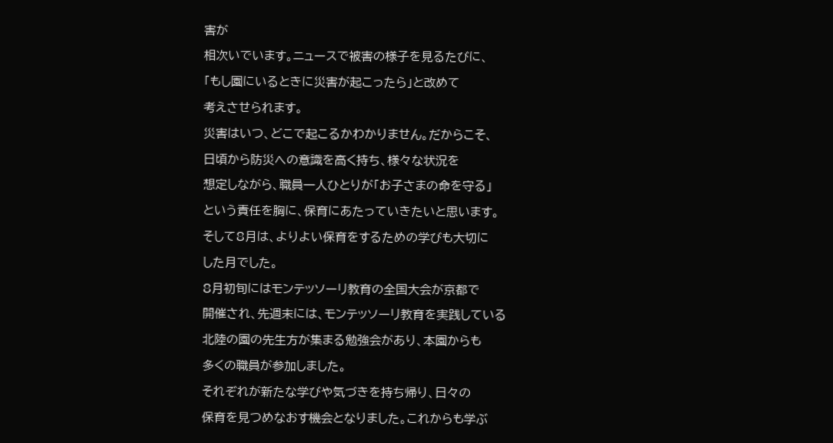害が
相次いでいます。ニュースで被害の様子を見るたびに、
「もし園にいるときに災害が起こったら」と改めて
考えさせられます。
災害はいつ、どこで起こるかわかりません。だからこそ、
日頃から防災への意識を高く持ち、様々な状況を
想定しながら、職員一人ひとりが「お子さまの命を守る」
という責任を胸に、保育にあたっていきたいと思います。
そして8月は、よりよい保育をするための学びも大切に
した月でした。
8月初旬にはモンテッソーリ教育の全国大会が京都で
開催され、先週末には、モンテッソーリ教育を実践している
北陸の園の先生方が集まる勉強会があり、本園からも
多くの職員が参加しました。
それぞれが新たな学びや気づきを持ち帰り、日々の
保育を見つめなおす機会となりました。これからも学ぶ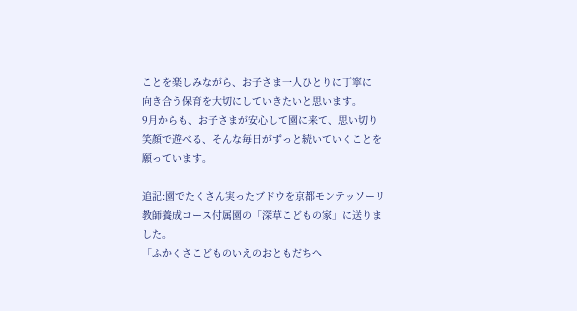ことを楽しみながら、お子さま一人ひとりに丁寧に
向き合う保育を大切にしていきたいと思います。
9月からも、お子さまが安心して園に来て、思い切り
笑顔で遊べる、そんな毎日がずっと続いていくことを
願っています。

追記:園でたくさん実ったブドウを京都モンテッソーリ
教師養成コース付属園の「深草こどもの家」に送りました。
「ふかくさこどものいえのおともだちへ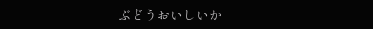ぶどうおいしいか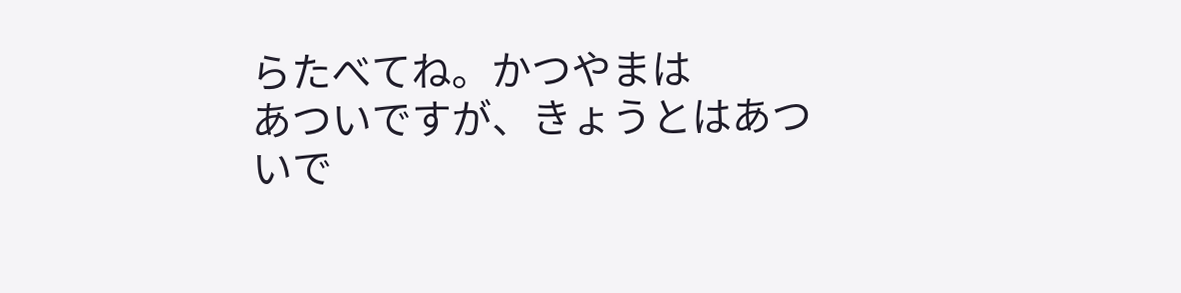らたべてね。かつやまは
あついですが、きょうとはあついで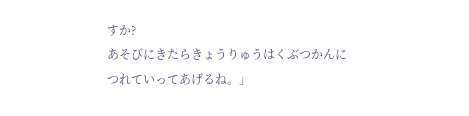すか?
あそびにきたらきょうりゅうはくぶつかんに
つれていってあげるね。」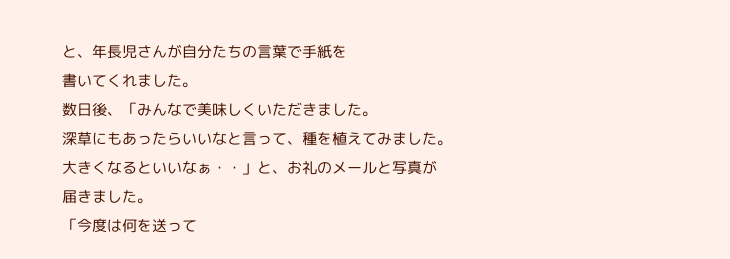と、年長児さんが自分たちの言葉で手紙を
書いてくれました。
数日後、「みんなで美味しくいただきました。
深草にもあったらいいなと言って、種を植えてみました。
大きくなるといいなぁ・・」と、お礼のメールと写真が
届きました。
「今度は何を送って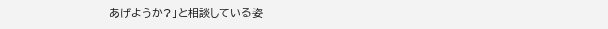あげようか?」と相談している姿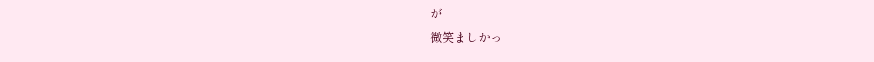が
微笑ましかっ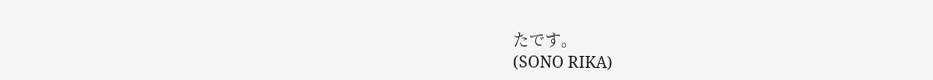たです。
(SONO RIKA)